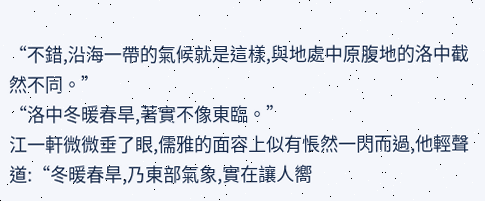“不錯,沿海一帶的氣候就是這樣,與地處中原腹地的洛中截然不同。”
“洛中冬暖春旱,著實不像東臨。”
江一軒微微垂了眼,儒雅的面容上似有悵然一閃而過,他輕聲道:“冬暖春旱,乃東部氣象,實在讓人嚮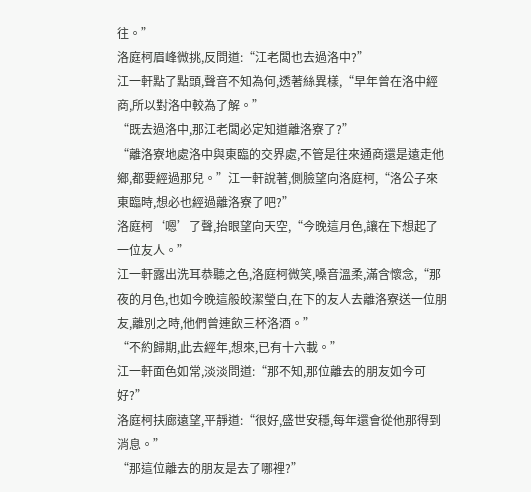往。”
洛庭柯眉峰微挑,反問道:“江老闆也去過洛中?”
江一軒點了點頭,聲音不知為何,透著絲異樣,“早年曾在洛中經商,所以對洛中較為了解。”
“既去過洛中,那江老闆必定知道離洛寮了?”
“離洛寮地處洛中與東臨的交界處,不管是往來通商還是遠走他鄉,都要經過那兒。”江一軒說著,側臉望向洛庭柯,“洛公子來東臨時,想必也經過離洛寮了吧?”
洛庭柯‘嗯’了聲,抬眼望向天空,“今晚這月色,讓在下想起了一位友人。”
江一軒露出洗耳恭聽之色,洛庭柯微笑,嗓音溫柔,滿含懷念,“那夜的月色,也如今晚這般皎潔瑩白,在下的友人去離洛寮送一位朋友,離別之時,他們曾連飲三杯洛酒。”
“不約歸期,此去經年,想來,已有十六載。”
江一軒面色如常,淡淡問道:“那不知,那位離去的朋友如今可好?”
洛庭柯扶廊遠望,平靜道:“很好,盛世安穩,每年還會從他那得到消息。”
“那這位離去的朋友是去了哪裡?”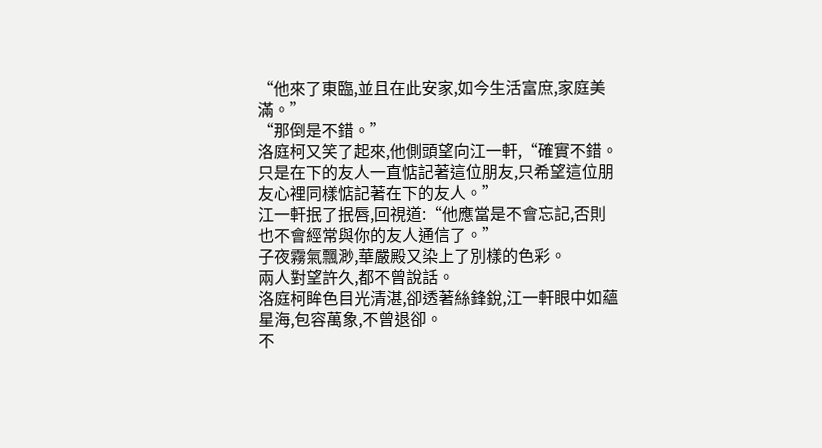“他來了東臨,並且在此安家,如今生活富庶,家庭美滿。”
“那倒是不錯。”
洛庭柯又笑了起來,他側頭望向江一軒,“確實不錯。只是在下的友人一直惦記著這位朋友,只希望這位朋友心裡同樣惦記著在下的友人。”
江一軒抿了抿唇,回視道:“他應當是不會忘記,否則也不會經常與你的友人通信了。”
子夜霧氣飄渺,華嚴殿又染上了別樣的色彩。
兩人對望許久,都不曾說話。
洛庭柯眸色目光清湛,卻透著絲鋒銳,江一軒眼中如蘊星海,包容萬象,不曾退卻。
不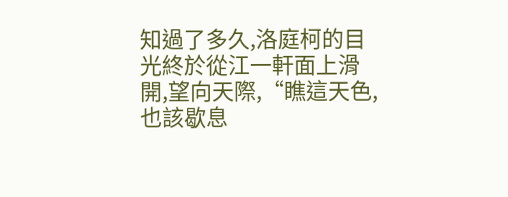知過了多久,洛庭柯的目光終於從江一軒面上滑開,望向天際,“瞧這天色,也該歇息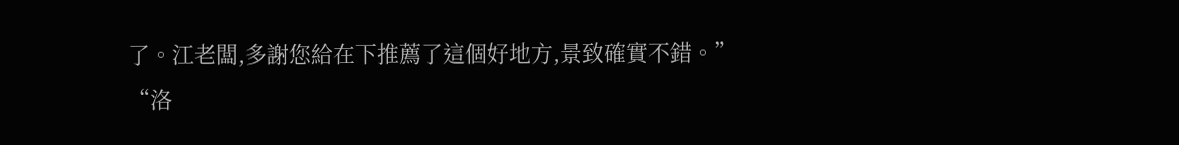了。江老闆,多謝您給在下推薦了這個好地方,景致確實不錯。”
“洛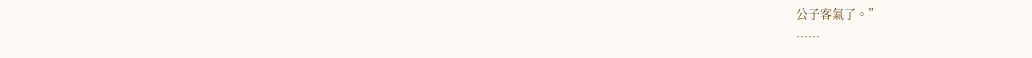公子客氣了。”
……